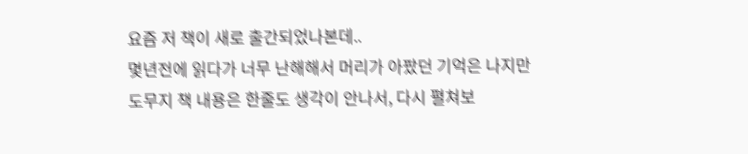요즘 저 책이 새로 출간되었나본데..
몇년전에 읽다가 너무 난해해서 머리가 아팠던 기억은 나지만
도무지 책 내용은 한줄도 생각이 안나서, 다시 펼쳐보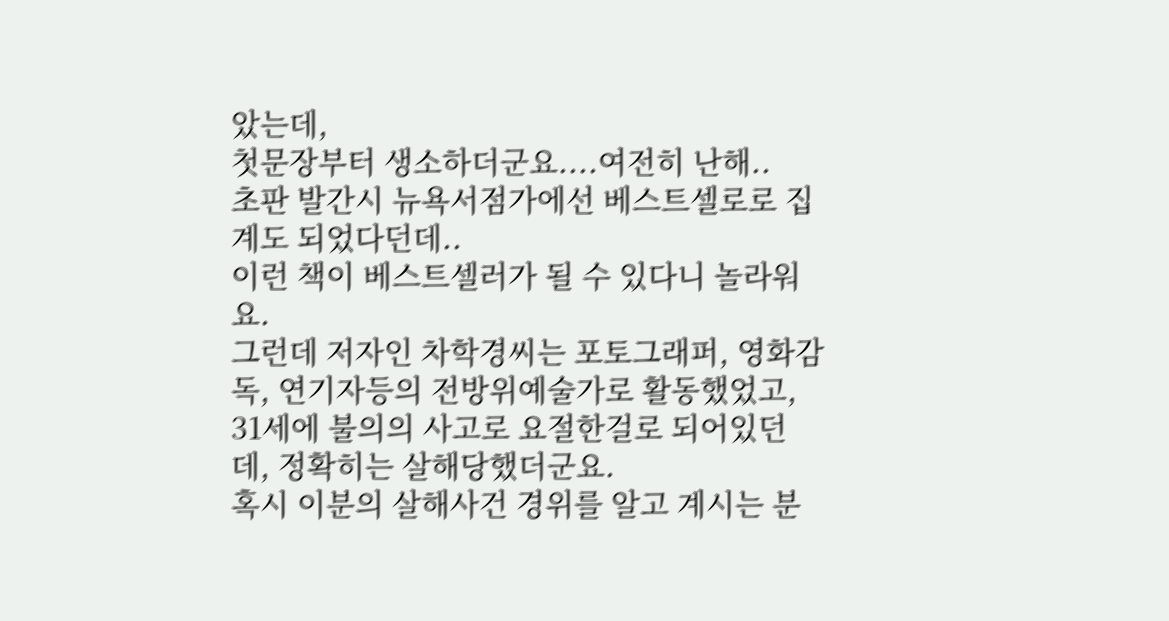았는데,
첫문장부터 생소하더군요....여전히 난해..
초판 발간시 뉴욕서점가에선 베스트셀로로 집계도 되었다던데..
이런 책이 베스트셀러가 될 수 있다니 놀라워요.
그런데 저자인 차학경씨는 포토그래퍼, 영화감독, 연기자등의 전방위예술가로 활동했었고, 31세에 불의의 사고로 요절한걸로 되어있던데, 정확히는 살해당했더군요.
혹시 이분의 살해사건 경위를 알고 계시는 분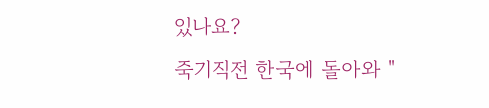있나요?
죽기직전 한국에 돌아와 "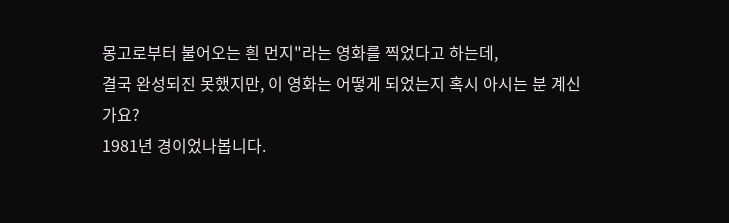몽고로부터 불어오는 흰 먼지"라는 영화를 찍었다고 하는데,
결국 완성되진 못했지만, 이 영화는 어떻게 되었는지 혹시 아시는 분 계신가요?
1981년 경이었나봅니다.